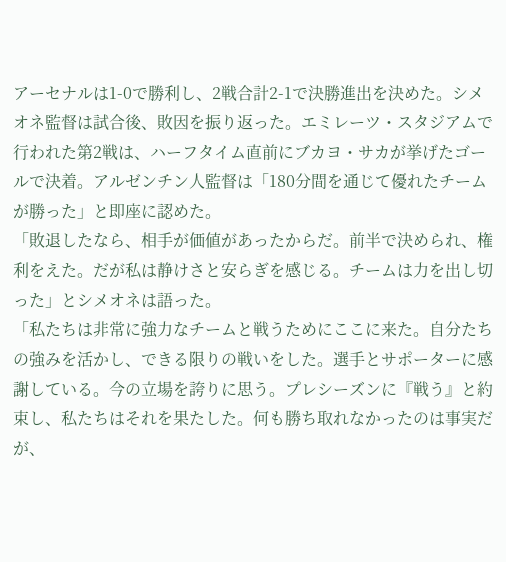アーセナルは1-0で勝利し、2戦合計2-1で決勝進出を決めた。シメオネ監督は試合後、敗因を振り返った。エミレーツ・スタジアムで行われた第2戦は、ハーフタイム直前にブカヨ・サカが挙げたゴールで決着。アルゼンチン人監督は「180分間を通じて優れたチームが勝った」と即座に認めた。
「敗退したなら、相手が価値があったからだ。前半で決められ、権利をえた。だが私は静けさと安らぎを感じる。チームは力を出し切った」とシメオネは語った。
「私たちは非常に強力なチームと戦うためにここに来た。自分たちの強みを活かし、できる限りの戦いをした。選手とサポーターに感謝している。今の立場を誇りに思う。プレシーズンに『戦う』と約束し、私たちはそれを果たした。何も勝ち取れなかったのは事実だが、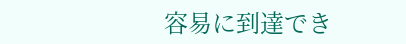容易に到達でき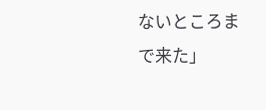ないところまで来た」